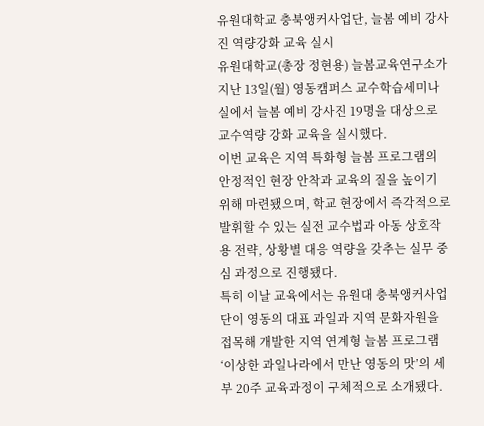유원대학교 충북앵커사업단, 늘봄 예비 강사진 역량강화 교육 실시
유원대학교(총장 정현용) 늘봄교육연구소가 지난 13일(월) 영동캠퍼스 교수학습세미나실에서 늘봄 예비 강사진 19명을 대상으로 교수역량 강화 교육을 실시했다.
이번 교육은 지역 특화형 늘봄 프로그램의 안정적인 현장 안착과 교육의 질을 높이기 위해 마련됐으며, 학교 현장에서 즉각적으로 발휘할 수 있는 실전 교수법과 아동 상호작용 전략, 상황별 대응 역량을 갖추는 실무 중심 과정으로 진행됐다.
특히 이날 교육에서는 유원대 충북앵커사업단이 영동의 대표 과일과 지역 문화자원을 접목해 개발한 지역 연계형 늘봄 프로그램 ‘이상한 과일나라에서 만난 영동의 맛’의 세부 20주 교육과정이 구체적으로 소개됐다.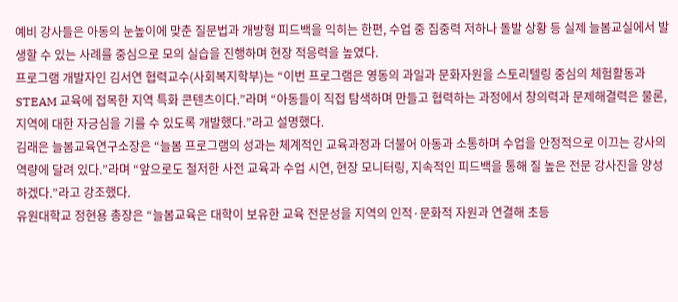예비 강사들은 아동의 눈높이에 맞춘 질문법과 개방형 피드백을 익히는 한편, 수업 중 집중력 저하나 돌발 상황 등 실제 늘봄교실에서 발생할 수 있는 사례를 중심으로 모의 실습을 진행하며 현장 적응력을 높였다.
프로그램 개발자인 김서연 협력교수(사회복지학부)는 “이번 프로그램은 영동의 과일과 문화자원을 스토리텔링 중심의 체험활동과 STEAM 교육에 접목한 지역 특화 콘텐츠이다.”라며 “아동들이 직접 탐색하며 만들고 협력하는 과정에서 창의력과 문제해결력은 물론, 지역에 대한 자긍심을 기를 수 있도록 개발했다.”라고 설명했다.
김래은 늘봄교육연구소장은 “늘봄 프로그램의 성과는 체계적인 교육과정과 더불어 아동과 소통하며 수업을 안정적으로 이끄는 강사의 역량에 달려 있다.”라며 “앞으로도 철저한 사전 교육과 수업 시연, 현장 모니터링, 지속적인 피드백을 통해 질 높은 전문 강사진을 양성하겠다.”라고 강조했다.
유원대학교 정현용 총장은 “늘봄교육은 대학이 보유한 교육 전문성을 지역의 인적·문화적 자원과 연결해 초등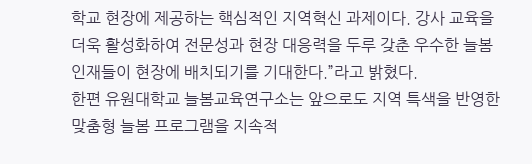학교 현장에 제공하는 핵심적인 지역혁신 과제이다. 강사 교육을 더욱 활성화하여 전문성과 현장 대응력을 두루 갖춘 우수한 늘봄 인재들이 현장에 배치되기를 기대한다.”라고 밝혔다.
한편 유원대학교 늘봄교육연구소는 앞으로도 지역 특색을 반영한 맞춤형 늘봄 프로그램을 지속적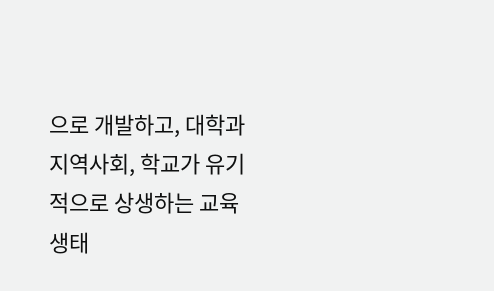으로 개발하고, 대학과 지역사회, 학교가 유기적으로 상생하는 교육 생태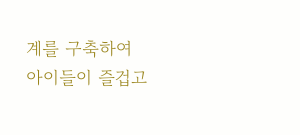계를 구축하여 아이들이 즐겁고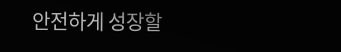안전하게 성장할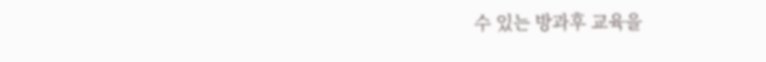수 있는 방과후 교육을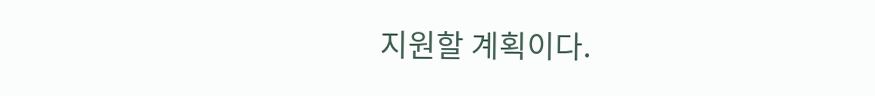지원할 계획이다.